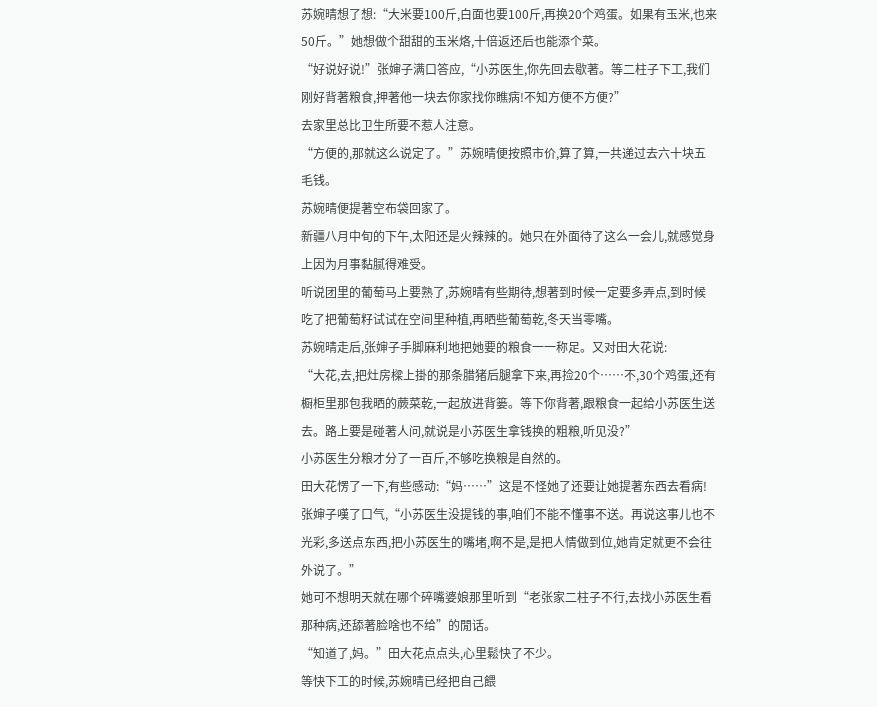苏婉晴想了想:“大米要100斤,白面也要100斤,再换20个鸡蛋。如果有玉米,也来50斤。”她想做个甜甜的玉米烙,十倍返还后也能添个菜。
“好说好说!”张婶子满口答应,“小苏医生,你先回去歇著。等二柱子下工,我们刚好背著粮食,押著他一块去你家找你瞧病!不知方便不方便?”
去家里总比卫生所要不惹人注意。
“方便的,那就这么说定了。”苏婉晴便按照市价,算了算,一共递过去六十块五毛钱。
苏婉晴便提著空布袋回家了。
新疆八月中旬的下午,太阳还是火辣辣的。她只在外面待了这么一会儿,就感觉身上因为月事黏腻得难受。
听说团里的葡萄马上要熟了,苏婉晴有些期待,想著到时候一定要多弄点,到时候吃了把葡萄籽试试在空间里种植,再晒些葡萄乾,冬天当零嘴。
苏婉晴走后,张婶子手脚麻利地把她要的粮食一一称足。又对田大花说:
“大花,去,把灶房樑上掛的那条腊猪后腿拿下来,再捡20个……不,30个鸡蛋,还有橱柜里那包我晒的蕨菜乾,一起放进背篓。等下你背著,跟粮食一起给小苏医生送去。路上要是碰著人问,就说是小苏医生拿钱换的粗粮,听见没?”
小苏医生分粮才分了一百斤,不够吃换粮是自然的。
田大花愣了一下,有些感动:“妈……”这是不怪她了还要让她提著东西去看病!
张婶子嘆了口气,“小苏医生没提钱的事,咱们不能不懂事不送。再说这事儿也不光彩,多送点东西,把小苏医生的嘴堵,啊不是,是把人情做到位,她肯定就更不会往外说了。”
她可不想明天就在哪个碎嘴婆娘那里听到“老张家二柱子不行,去找小苏医生看那种病,还舔著脸啥也不给”的閒话。
“知道了,妈。”田大花点点头,心里鬆快了不少。
等快下工的时候,苏婉晴已经把自己餵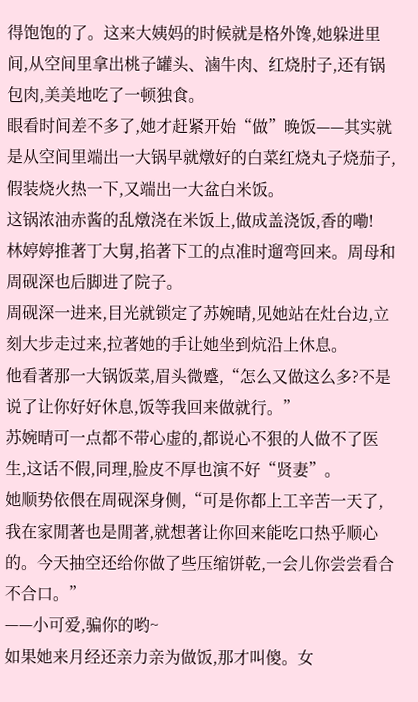得饱饱的了。这来大姨妈的时候就是格外馋,她躲进里间,从空间里拿出桃子罐头、滷牛肉、红烧肘子,还有锅包肉,美美地吃了一顿独食。
眼看时间差不多了,她才赶紧开始“做”晚饭——其实就是从空间里端出一大锅早就燉好的白菜红烧丸子烧茄子,假装烧火热一下,又端出一大盆白米饭。
这锅浓油赤酱的乱燉浇在米饭上,做成盖浇饭,香的嘞!
林婷婷推著丁大舅,掐著下工的点准时遛弯回来。周母和周砚深也后脚进了院子。
周砚深一进来,目光就锁定了苏婉晴,见她站在灶台边,立刻大步走过来,拉著她的手让她坐到炕沿上休息。
他看著那一大锅饭菜,眉头微蹙,“怎么又做这么多?不是说了让你好好休息,饭等我回来做就行。”
苏婉晴可一点都不带心虚的,都说心不狠的人做不了医生,这话不假,同理,脸皮不厚也演不好“贤妻”。
她顺势依偎在周砚深身侧,“可是你都上工辛苦一天了,我在家閒著也是閒著,就想著让你回来能吃口热乎顺心的。今天抽空还给你做了些压缩饼乾,一会儿你尝尝看合不合口。”
——小可爱,骗你的哟~
如果她来月经还亲力亲为做饭,那才叫傻。女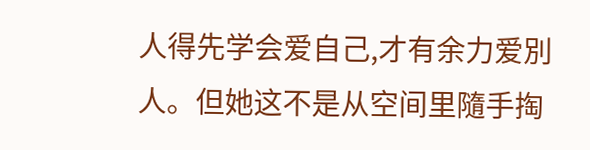人得先学会爱自己,才有余力爱別人。但她这不是从空间里隨手掏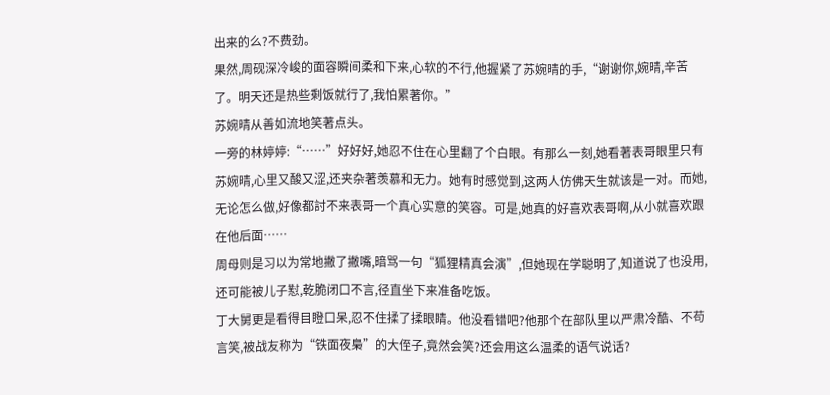出来的么?不费劲。
果然,周砚深冷峻的面容瞬间柔和下来,心软的不行,他握紧了苏婉晴的手,“谢谢你,婉晴,辛苦了。明天还是热些剩饭就行了,我怕累著你。”
苏婉晴从善如流地笑著点头。
一旁的林婷婷:“……”好好好,她忍不住在心里翻了个白眼。有那么一刻,她看著表哥眼里只有苏婉晴,心里又酸又涩,还夹杂著羡慕和无力。她有时感觉到,这两人仿佛天生就该是一对。而她,无论怎么做,好像都討不来表哥一个真心实意的笑容。可是,她真的好喜欢表哥啊,从小就喜欢跟在他后面……
周母则是习以为常地撇了撇嘴,暗骂一句“狐狸精真会演”,但她现在学聪明了,知道说了也没用,还可能被儿子懟,乾脆闭口不言,径直坐下来准备吃饭。
丁大舅更是看得目瞪口呆,忍不住揉了揉眼睛。他没看错吧?他那个在部队里以严肃冷酷、不苟言笑,被战友称为“铁面夜梟”的大侄子,竟然会笑?还会用这么温柔的语气说话?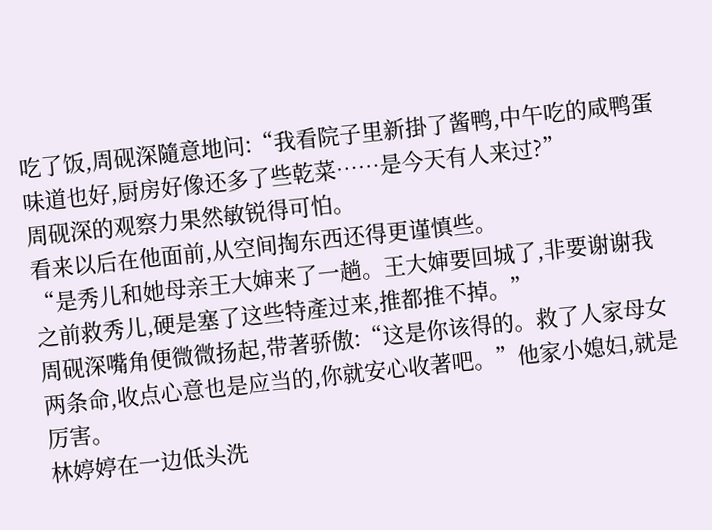吃了饭,周砚深隨意地问:“我看院子里新掛了酱鸭,中午吃的咸鸭蛋味道也好,厨房好像还多了些乾菜……是今天有人来过?”
周砚深的观察力果然敏锐得可怕。
看来以后在他面前,从空间掏东西还得更谨慎些。
“是秀儿和她母亲王大婶来了一趟。王大婶要回城了,非要谢谢我之前救秀儿,硬是塞了这些特產过来,推都推不掉。”
周砚深嘴角便微微扬起,带著骄傲:“这是你该得的。救了人家母女两条命,收点心意也是应当的,你就安心收著吧。”他家小媳妇,就是厉害。
林婷婷在一边低头洗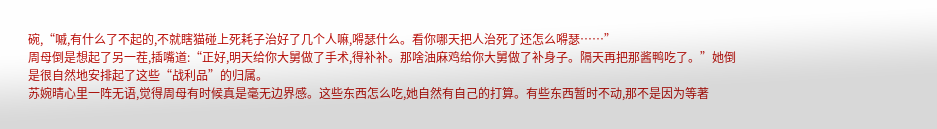碗,“嘁,有什么了不起的,不就瞎猫碰上死耗子治好了几个人嘛,嘚瑟什么。看你哪天把人治死了还怎么嘚瑟……”
周母倒是想起了另一茬,插嘴道:“正好,明天给你大舅做了手术,得补补。那啥油麻鸡给你大舅做了补身子。隔天再把那酱鸭吃了。”她倒是很自然地安排起了这些“战利品”的归属。
苏婉晴心里一阵无语,觉得周母有时候真是毫无边界感。这些东西怎么吃,她自然有自己的打算。有些东西暂时不动,那不是因为等著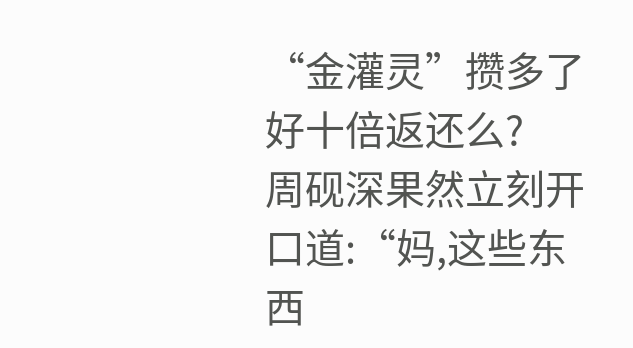“金灌灵”攒多了好十倍返还么?
周砚深果然立刻开口道:“妈,这些东西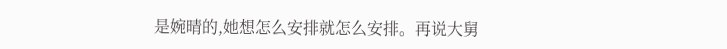是婉晴的,她想怎么安排就怎么安排。再说大舅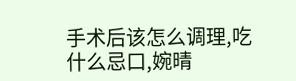手术后该怎么调理,吃什么忌口,婉晴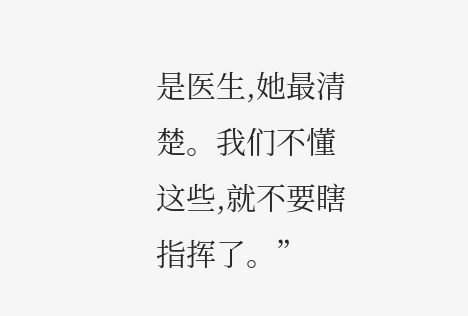是医生,她最清楚。我们不懂这些,就不要瞎指挥了。”